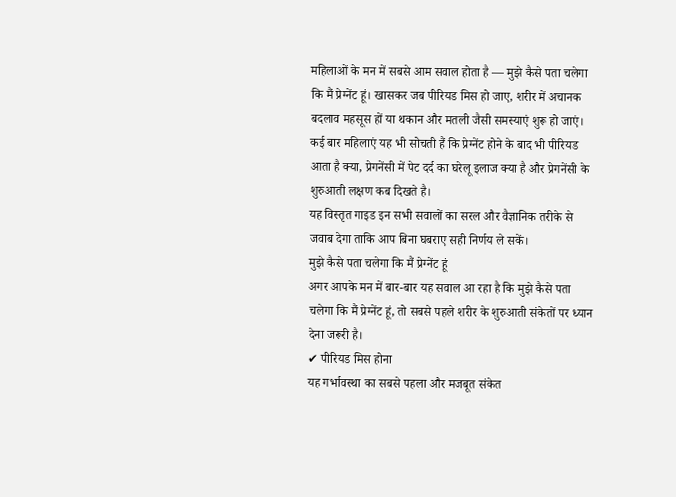महिलाओं के मन में सबसे आम सवाल होता है — मुझे कैसे पता चलेगा कि मैं प्रेग्नेंट हूं। खासकर जब पीरियड मिस हो जाए, शरीर में अचानक बदलाव महसूस हों या थकान और मतली जैसी समस्याएं शुरू हो जाएं। कई बार महिलाएं यह भी सोचती हैं कि प्रेग्नेंट होने के बाद भी पीरियड आता है क्या, प्रेगनेंसी में पेट दर्द का घरेलू इलाज क्या है और प्रेगनेंसी के शुरुआती लक्षण कब दिखते है।
यह विस्तृत गाइड इन सभी सवालों का सरल और वैज्ञानिक तरीके से जवाब देगा ताकि आप बिना घबराए सही निर्णय ले सकें।
मुझे कैसे पता चलेगा कि मैं प्रेग्नेंट हूं
अगर आपके मन में बार-बार यह सवाल आ रहा है कि मुझे कैसे पता चलेगा कि मैं प्रेग्नेंट हूं, तो सबसे पहले शरीर के शुरुआती संकेतों पर ध्यान देना जरूरी है।
✔ पीरियड मिस होना
यह गर्भावस्था का सबसे पहला और मजबूत संकेत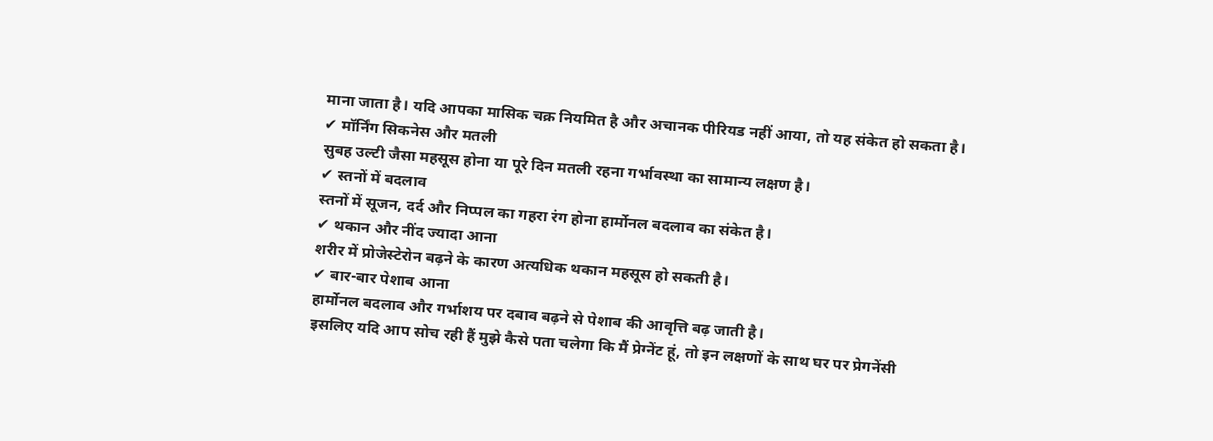माना जाता है। यदि आपका मासिक चक्र नियमित है और अचानक पीरियड नहीं आया, तो यह संकेत हो सकता है।
✔ मॉर्निंग सिकनेस और मतली
सुबह उल्टी जैसा महसूस होना या पूरे दिन मतली रहना गर्भावस्था का सामान्य लक्षण है।
✔ स्तनों में बदलाव
स्तनों में सूजन, दर्द और निप्पल का गहरा रंग होना हार्मोनल बदलाव का संकेत है।
✔ थकान और नींद ज्यादा आना
शरीर में प्रोजेस्टेरोन बढ़ने के कारण अत्यधिक थकान महसूस हो सकती है।
✔ बार-बार पेशाब आना
हार्मोनल बदलाव और गर्भाशय पर दबाव बढ़ने से पेशाब की आवृत्ति बढ़ जाती है।
इसलिए यदि आप सोच रही हैं मुझे कैसे पता चलेगा कि मैं प्रेग्नेंट हूं, तो इन लक्षणों के साथ घर पर प्रेगनेंसी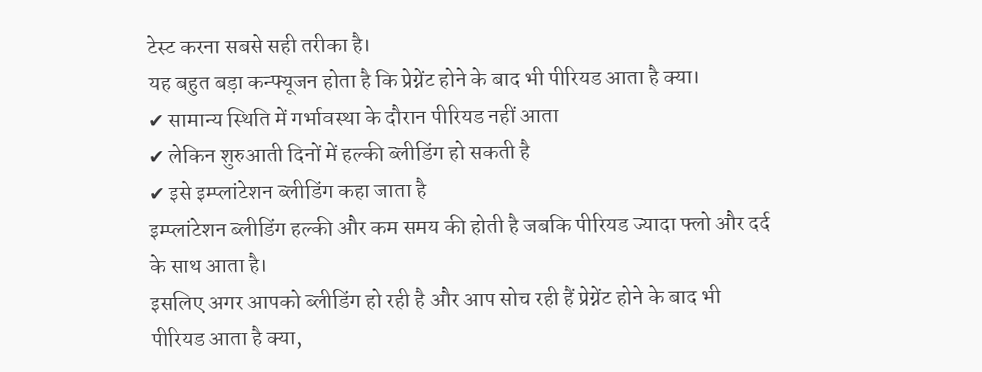टेस्ट करना सबसे सही तरीका है।
यह बहुत बड़ा कन्फ्यूजन होता है कि प्रेग्नेंट होने के बाद भी पीरियड आता है क्या।
✔ सामान्य स्थिति में गर्भावस्था के दौरान पीरियड नहीं आता
✔ लेकिन शुरुआती दिनों में हल्की ब्लीडिंग हो सकती है
✔ इसे इम्प्लांटेशन ब्लीडिंग कहा जाता है
इम्प्लांटेशन ब्लीडिंग हल्की और कम समय की होती है जबकि पीरियड ज्यादा फ्लो और दर्द के साथ आता है।
इसलिए अगर आपको ब्लीडिंग हो रही है और आप सोच रही हैं प्रेग्नेंट होने के बाद भी पीरियड आता है क्या,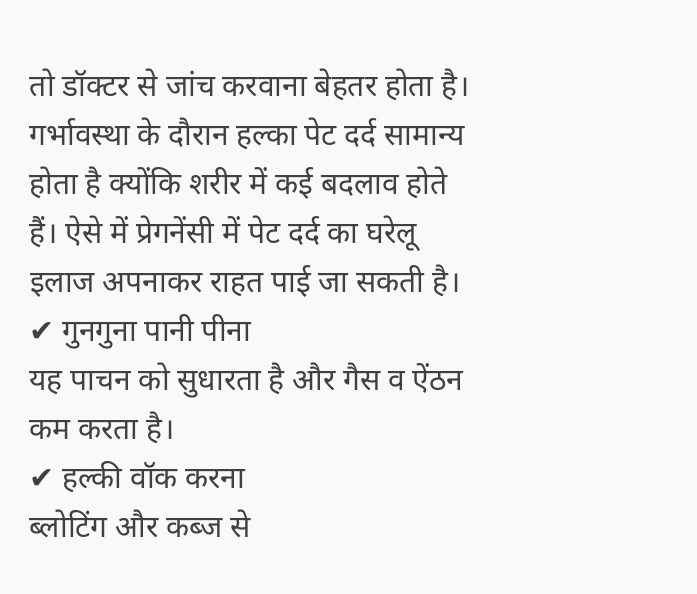तो डॉक्टर से जांच करवाना बेहतर होता है।
गर्भावस्था के दौरान हल्का पेट दर्द सामान्य होता है क्योंकि शरीर में कई बदलाव होते हैं। ऐसे में प्रेगनेंसी में पेट दर्द का घरेलू इलाज अपनाकर राहत पाई जा सकती है।
✔ गुनगुना पानी पीना
यह पाचन को सुधारता है और गैस व ऐंठन कम करता है।
✔ हल्की वॉक करना
ब्लोटिंग और कब्ज से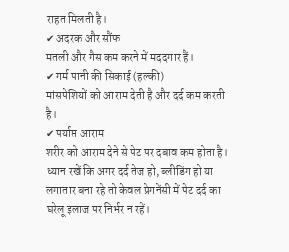राहत मिलती है।
✔ अदरक और सौंफ
मतली और गैस कम करने में मददगार हैं।
✔ गर्म पानी की सिकाई (हल्की)
मांसपेशियों को आराम देती है और दर्द कम करती है।
✔ पर्याप्त आराम
शरीर को आराम देने से पेट पर दबाव कम होता है।
ध्यान रखें कि अगर दर्द तेज हो, ब्लीडिंग हो या लगातार बना रहे तो केवल प्रेगनेंसी में पेट दर्द का घरेलू इलाज पर निर्भर न रहें।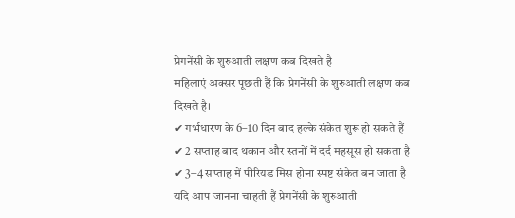प्रेगनेंसी के शुरुआती लक्षण कब दिखते है
महिलाएं अक्सर पूछती हैं कि प्रेगनेंसी के शुरुआती लक्षण कब दिखते है।
✔ गर्भधारण के 6–10 दिन बाद हल्के संकेत शुरू हो सकते हैं
✔ 2 सप्ताह बाद थकान और स्तनों में दर्द महसूस हो सकता है
✔ 3–4 सप्ताह में पीरियड मिस होना स्पष्ट संकेत बन जाता है
यदि आप जानना चाहती हैं प्रेगनेंसी के शुरुआती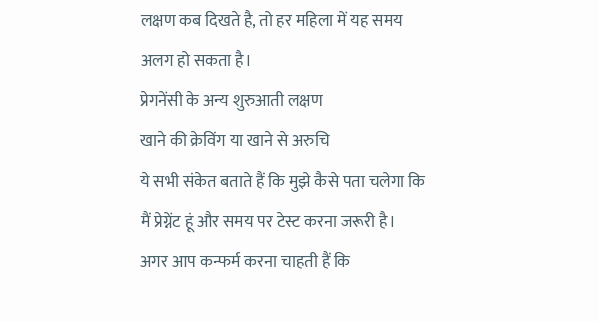लक्षण कब दिखते है, तो हर महिला में यह समय अलग हो सकता है।
प्रेगनेंसी के अन्य शुरुआती लक्षण
खाने की क्रेविंग या खाने से अरुचि
ये सभी संकेत बताते हैं कि मुझे कैसे पता चलेगा कि मैं प्रेग्नेंट हूं और समय पर टेस्ट करना जरूरी है।
अगर आप कन्फर्म करना चाहती हैं कि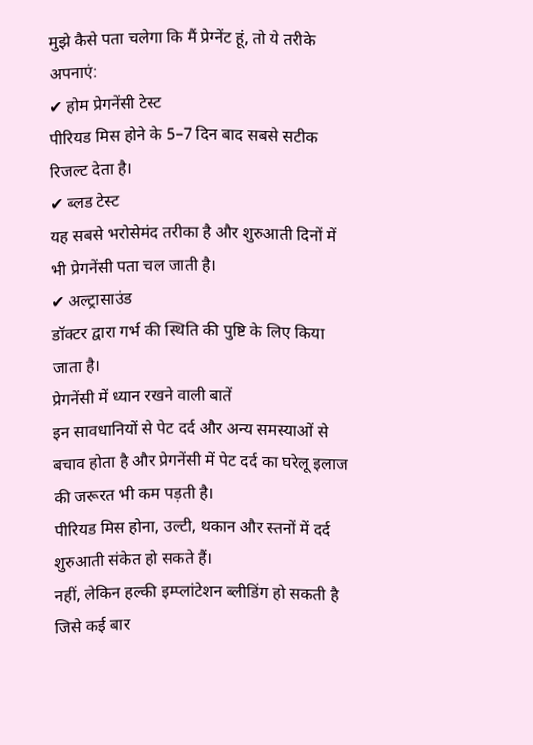मुझे कैसे पता चलेगा कि मैं प्रेग्नेंट हूं, तो ये तरीके अपनाएं:
✔ होम प्रेगनेंसी टेस्ट
पीरियड मिस होने के 5–7 दिन बाद सबसे सटीक रिजल्ट देता है।
✔ ब्लड टेस्ट
यह सबसे भरोसेमंद तरीका है और शुरुआती दिनों में भी प्रेगनेंसी पता चल जाती है।
✔ अल्ट्रासाउंड
डॉक्टर द्वारा गर्भ की स्थिति की पुष्टि के लिए किया जाता है।
प्रेगनेंसी में ध्यान रखने वाली बातें
इन सावधानियों से पेट दर्द और अन्य समस्याओं से बचाव होता है और प्रेगनेंसी में पेट दर्द का घरेलू इलाज की जरूरत भी कम पड़ती है।
पीरियड मिस होना, उल्टी, थकान और स्तनों में दर्द शुरुआती संकेत हो सकते हैं।
नहीं, लेकिन हल्की इम्प्लांटेशन ब्लीडिंग हो सकती है जिसे कई बार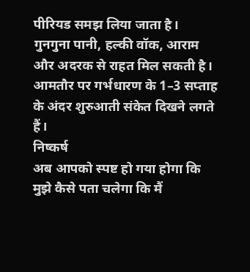पीरियड समझ लिया जाता है।
गुनगुना पानी, हल्की वॉक, आराम और अदरक से राहत मिल सकती है।
आमतौर पर गर्भधारण के 1–3 सप्ताह के अंदर शुरुआती संकेत दिखने लगते हैं।
निष्कर्ष
अब आपको स्पष्ट हो गया होगा कि मुझे कैसे पता चलेगा कि मैं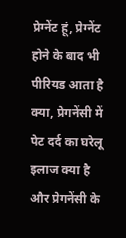प्रेग्नेंट हूं, प्रेग्नेंट होने के बाद भी पीरियड आता है क्या, प्रेगनेंसी में पेट दर्द का घरेलू इलाज क्या है और प्रेगनेंसी के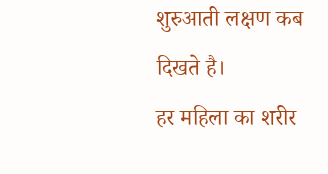शुरुआती लक्षण कब दिखते है।
हर महिला का शरीर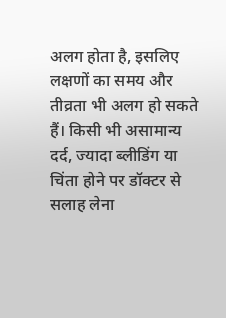अलग होता है, इसलिए लक्षणों का समय और तीव्रता भी अलग हो सकते हैं। किसी भी असामान्य दर्द, ज्यादा ब्लीडिंग या चिंता होने पर डॉक्टर से सलाह लेना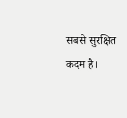सबसे सुरक्षित कदम है।